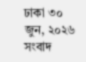ঢাকা ৩০ জুন, ২০২৬
সংবাদ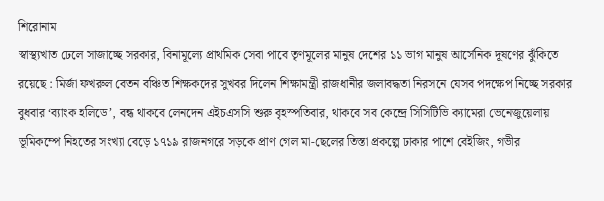শিরোনাম
স্বাস্থ্যখাত ঢেলে সাজাচ্ছে সরকার, বিনামূল্যে প্রাথমিক সেবা পাবে তৃণমূলের মানুষ দেশের ১১ ভাগ মানুষ আর্সেনিক দূষণের ঝুঁকিতে রয়েছে : মির্জা ফখরুল বেতন বঞ্চিত শিক্ষকদের সুখবর দিলেন শিক্ষামন্ত্রী রাজধানীর জলাবদ্ধতা নিরসনে যেসব পদক্ষেপ নিচ্ছে সরকার বুধবার ‘ব্যাংক হলিডে’, বন্ধ থাকবে লেনদেন এইচএসসি শুরু বৃহস্পতিবার, থাকবে সব কেন্দ্রে সিসিটিভি ক্যামেরা ভেনেজুয়েলায় ভূমিকম্পে নিহতের সংখ্যা বেড়ে ১৭১৯ রাজনগরে সড়কে প্রাণ গেল মা-ছেলের তিস্তা প্রকল্পে ঢাকার পাশে বেইজিং, গভীর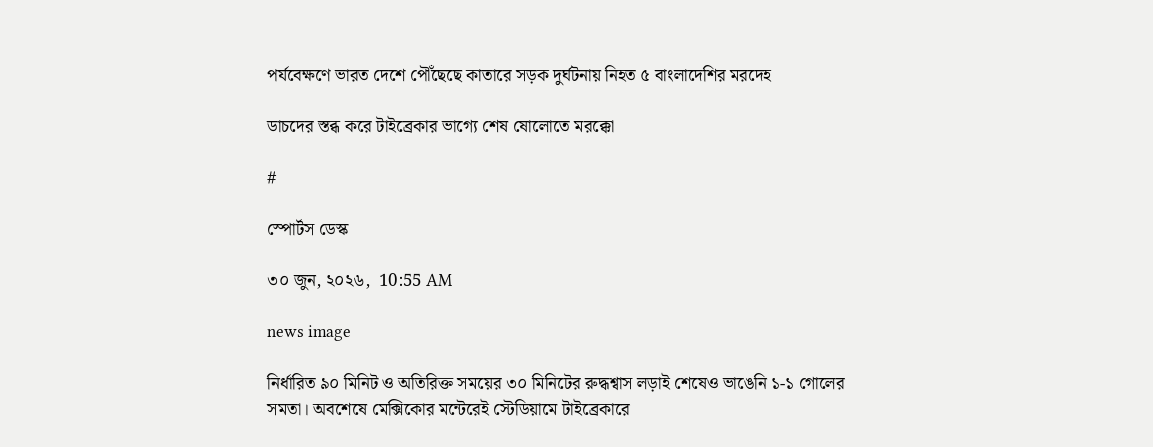পর্যবেক্ষণে ভারত দেশে পৌঁছেছে কাতারে সড়ক দুর্ঘটনায় নিহত ৫ বাংলাদেশির মরদেহ

ডাচদের স্তব্ধ করে টাইব্রেকার ভাগ্যে শেষ ষোলোতে মরক্কো

#

স্পোর্টস ডেস্ক

৩০ জুন, ২০২৬,  10:55 AM

news image

নির্ধারিত ৯০ মিনিট ও অতিরিক্ত সময়ের ৩০ মিনিটের রুদ্ধশ্বাস লড়াই শেষেও ভাঙেনি ১-১ গোলের সমতা। অবশেষে মেক্সিকোর মন্টেরেই স্টেডিয়ামে টাইব্রেকারে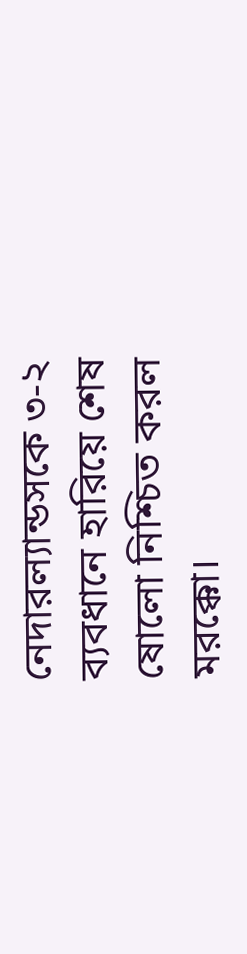নেদারল্যান্ডসকে ৩-২ ব্যবধানে হারিয়ে শেষ ষোলো নিশ্চিত করল মরক্কো।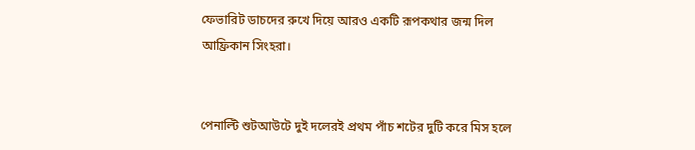ফেভারিট ডাচদের রুখে দিয়ে আরও একটি রূপকথার জন্ম দিল আফ্রিকান সিংহরা।


পেনাল্টি শুটআউটে দুই দলেরই প্রথম পাঁচ শটের দুটি করে মিস হলে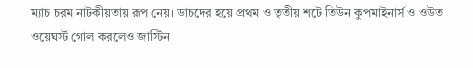ম্যাচ চরম নাটকীয়তায় রূপ নেয়। ডাচদের হয়ে প্রথম ও তৃতীয় শটে তিউন কুপমাইনার্স ও ওউত ওয়েঘর্স্ট গোল করলেও জাস্টিন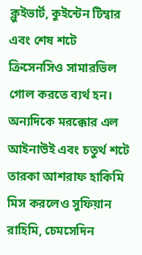ক্লুইভার্ট, কুইন্টেন টিম্বার এবং শেষ শটে ক্রিসেনসিও সামারভিল গোল করতে ব্যর্থ হন। অন্যদিকে মরক্কোর এল আইনাউই এবং চতুর্থ শটে তারকা আশরাফ হাকিমি মিস করলেও সুফিয়ান রাহিমি, চেমসেদিন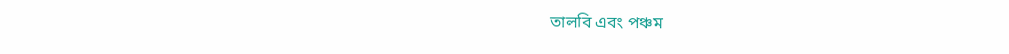তালবি এবং পঞ্চম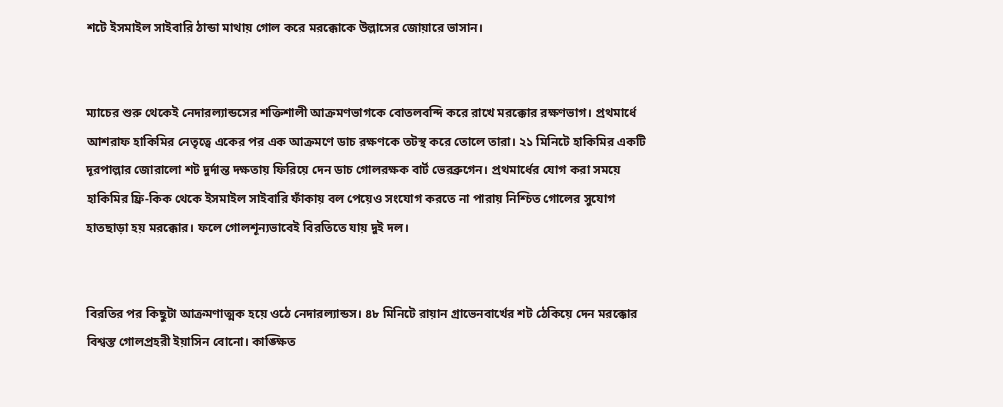শটে ইসমাইল সাইবারি ঠান্ডা মাথায় গোল করে মরক্কোকে উল্লাসের জোয়ারে ভাসান।


ম্যাচের শুরু থেকেই নেদারল্যান্ডসের শক্তিশালী আক্রমণভাগকে বোতলবন্দি করে রাখে মরক্কোর রক্ষণভাগ। প্রথমার্ধে আশরাফ হাকিমির নেতৃত্বে একের পর এক আক্রমণে ডাচ রক্ষণকে তটস্থ করে তোলে তারা। ২১ মিনিটে হাকিমির একটি দূরপাল্লার জোরালো শট দুর্দান্ত দক্ষতায় ফিরিয়ে দেন ডাচ গোলরক্ষক বার্ট ভেরব্রুগেন। প্রথমার্ধের যোগ করা সময়ে হাকিমির ফ্রি-কিক থেকে ইসমাইল সাইবারি ফাঁকায় বল পেয়েও সংযোগ করতে না পারায় নিশ্চিত গোলের সুযোগ হাতছাড়া হয় মরক্কোর। ফলে গোলশূন্যভাবেই বিরতিতে যায় দুই দল।


বিরতির পর কিছুটা আক্রমণাত্মক হয়ে ওঠে নেদারল্যান্ডস। ৪৮ মিনিটে রায়ান গ্রাভেনবার্খের শট ঠেকিয়ে দেন মরক্কোর বিশ্বস্ত গোলপ্রহরী ইয়াসিন বোনো। কাঙ্ক্ষিত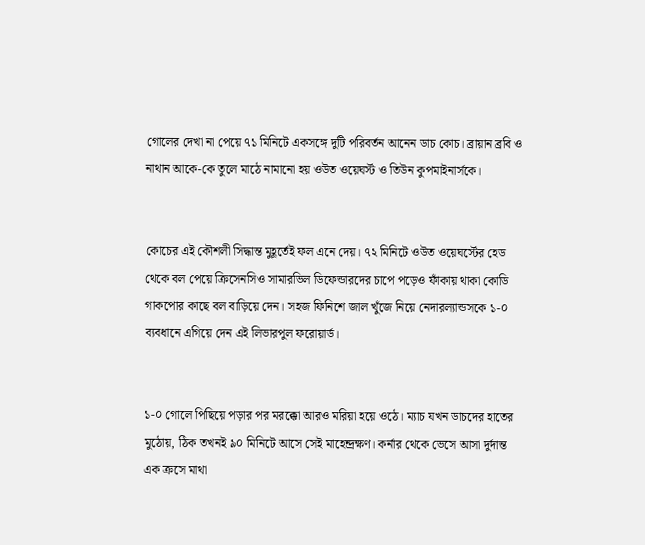গোলের দেখা না পেয়ে ৭১ মিনিটে একসঙ্গে দুটি পরিবর্তন আনেন ডাচ কোচ। ব্রায়ান ব্রবি ও নাথান আকে-কে তুলে মাঠে নামানো হয় ওউত ওয়েঘর্স্ট ও তিউন কুপমাইনার্সকে।


কোচের এই কৌশলী সিদ্ধান্ত মুহূর্তেই ফল এনে দেয়। ৭২ মিনিটে ওউত ওয়েঘর্স্টের হেড থেকে বল পেয়ে ক্রিসেনসিও সামারভিল ডিফেন্ডারদের চাপে পড়েও ফাঁকায় থাকা কোডি গাকপোর কাছে বল বাড়িয়ে দেন। সহজ ফিনিশে জাল খুঁজে নিয়ে নেদারল্যান্ডসকে ১-০ ব্যবধানে এগিয়ে দেন এই লিভারপুল ফরোয়ার্ড।


১-০ গোলে পিছিয়ে পড়ার পর মরক্কো আরও মরিয়া হয়ে ওঠে। ম্যাচ যখন ডাচদের হাতের মুঠোয়, ঠিক তখনই ৯০ মিনিটে আসে সেই মাহেন্দ্রক্ষণ। কর্নার থেকে ভেসে আসা দুর্দান্ত এক ক্রসে মাথা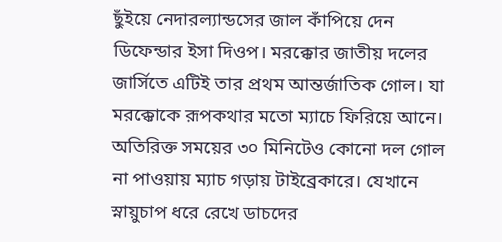ছুঁইয়ে নেদারল্যান্ডসের জাল কাঁপিয়ে দেন ডিফেন্ডার ইসা দিওপ। মরক্কোর জাতীয় দলের জার্সিতে এটিই তার প্রথম আন্তর্জাতিক গোল। যা মরক্কোকে রূপকথার মতো ম্যাচে ফিরিয়ে আনে। অতিরিক্ত সময়ের ৩০ মিনিটেও কোনো দল গোল না পাওয়ায় ম্যাচ গড়ায় টাইব্রেকারে। যেখানে স্নায়ুচাপ ধরে রেখে ডাচদের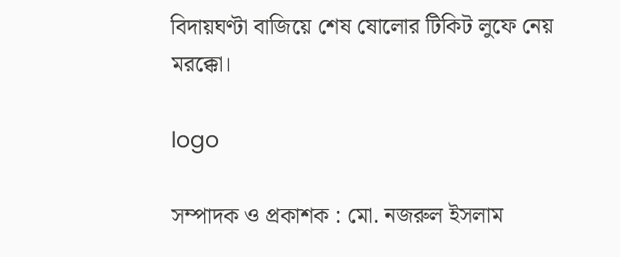বিদায়ঘণ্টা বাজিয়ে শেষ ষোলোর টিকিট লুফে নেয় মরক্কো।

logo

সম্পাদক ও প্রকাশক : মো. নজরুল ইসলাম